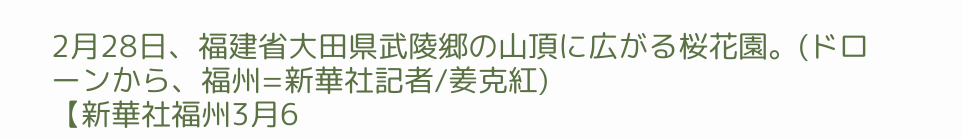2月28日、福建省大田県武陵郷の山頂に広がる桜花園。(ドローンから、福州=新華社記者/姜克紅)
【新華社福州3月6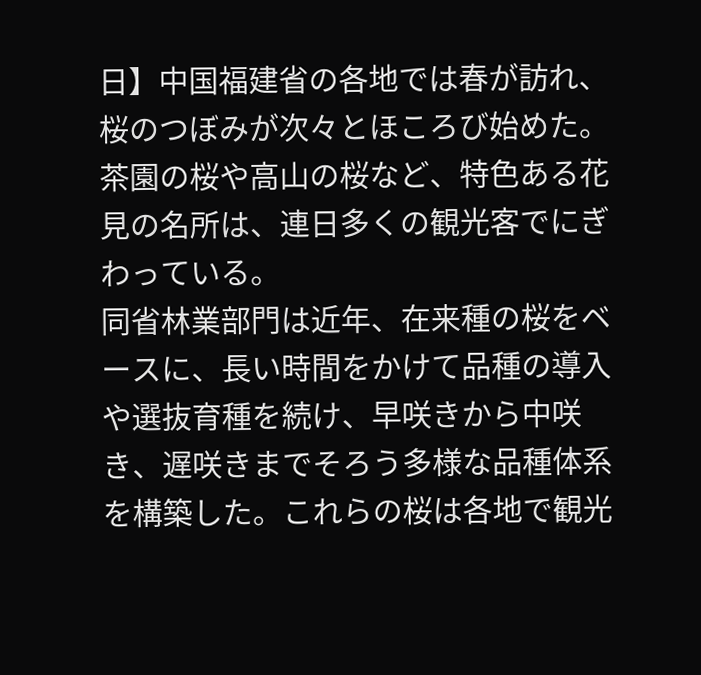日】中国福建省の各地では春が訪れ、桜のつぼみが次々とほころび始めた。茶園の桜や高山の桜など、特色ある花見の名所は、連日多くの観光客でにぎわっている。
同省林業部門は近年、在来種の桜をベースに、長い時間をかけて品種の導入や選抜育種を続け、早咲きから中咲き、遅咲きまでそろう多様な品種体系を構築した。これらの桜は各地で観光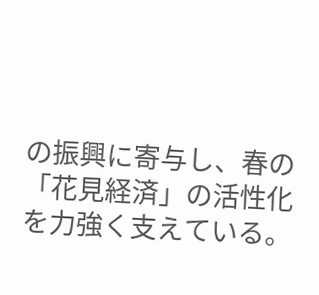の振興に寄与し、春の「花見経済」の活性化を力強く支えている。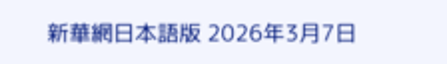新華網日本語版 2026年3月7日